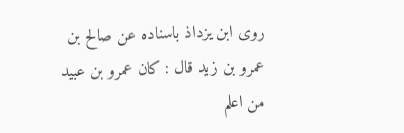روى ابن يزداذ باسناده عن صالح بن عمرو بن زيد قال : كان عمرو بن عبيد من اعلم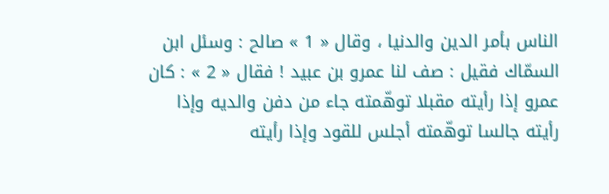الناس بأمر الدين والدنيا ، وقال « 1 » صالح : وسئل ابن السمّاك فقيل : صف لنا عمرو بن عبيد ! فقال « 2 » : كان عمرو إذا رأيته مقبلا توهّمته جاء من دفن والديه وإذا رأيته جالسا توهّمته أجلس للقود وإذا رأيته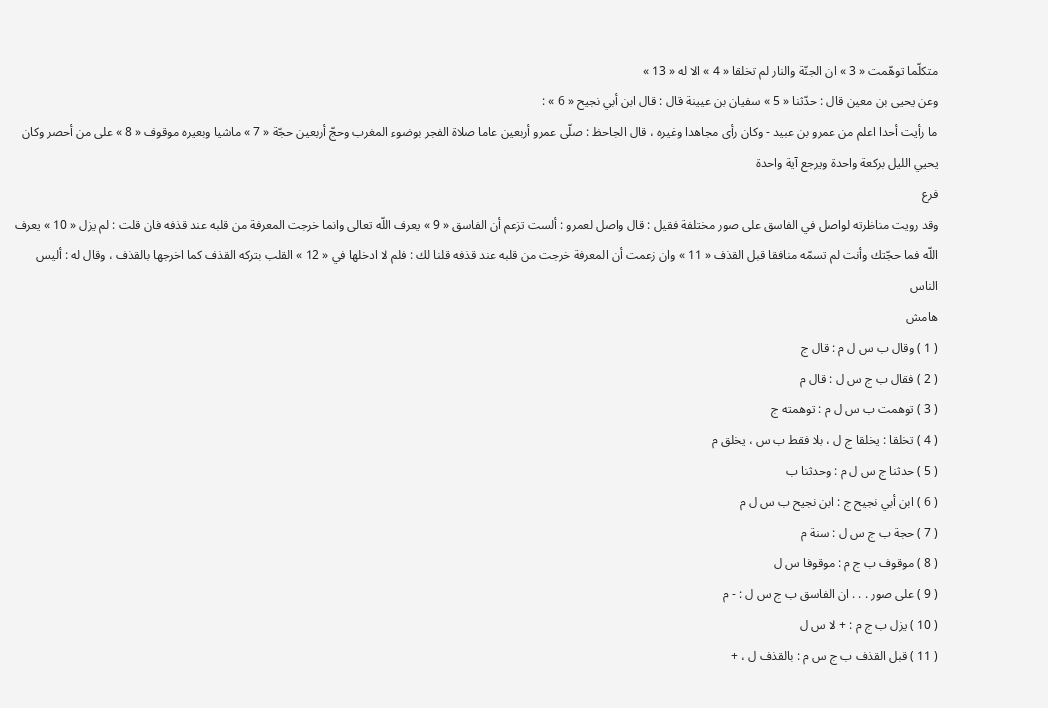متكلّما توهّمت « 3 » ان الجنّة والنار لم تخلقا « 4 » الا له « 13 »
وعن يحيى بن معين قال : حدّثنا « 5 » سفيان بن عيينة قال : قال ابن أبي نجيح « 6 » :
ما رأيت أحدا اعلم من عمرو بن عبيد - وكان رأى مجاهدا وغيره ، قال الجاحظ : صلّى عمرو أربعين عاما صلاة الفجر بوضوء المغرب وحجّ أربعين حجّة « 7 » ماشيا وبعيره موقوف « 8 » على من أحصر وكان يحيي الليل بركعة واحدة ويرجع آية واحدة
فرع
وقد رويت مناظرته لواصل في الفاسق على صور مختلفة فقيل : قال واصل لعمرو : ألست تزعم أن الفاسق « 9 » يعرف اللّه تعالى وانما خرجت المعرفة من قلبه عند قذفه فان قلت : لم يزل « 10 » يعرف اللّه فما حجّتك وأنت لم تسمّه منافقا قبل القذف « 11 » وان زعمت أن المعرفة خرجت من قلبه عند قذفه قلنا لك : فلم لا ادخلها في « 12 » القلب بتركه القذف كما اخرجها بالقذف ، وقال له : أليس الناس
هامش
( 1 ) وقال ب س ل م : قال ج
( 2 ) فقال ب ج س ل : قال م
( 3 ) توهمت ب س ل م : توهمته ج
( 4 ) تخلقا : يخلقا ج ل ، بلا فقط ب س ، يخلق م
( 5 ) حدثنا ج س ل م : وحدثنا ب
( 6 ) ابن أبي نجيح ج : ابن نجيح ب س ل م
( 7 ) حجة ب ج س ل : سنة م
( 8 ) موقوف ب ج م : موقوفا س ل
( 9 ) على صور . . . ان الفاسق ب ج س ل : - م
( 10 ) يزل ب ج م : + لا س ل
( 11 ) قبل القذف ب ج س م : بالقذف ل ، +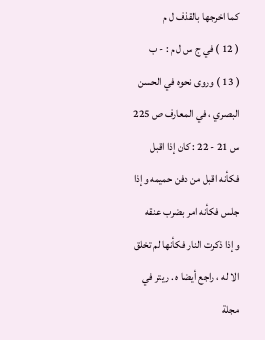كما اخرجها بالقذف ل م
( 12 ) في ج س ل م : - ب
( 13 ) وروى نحوه في الحسن البصري ، في المعارف ص 225 س 21 - 22 : كان إذا اقبل فكأنه اقبل من دفن حميمه وإذا جلس فكأنه امر بضرب عنقه وإذا ذكرت النار فكأنها لم تخلق الا له ، راجع أيضا ه . ريتر في مجلة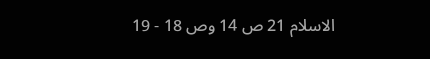الاسلام 21 ص 14 وص 18 - 19